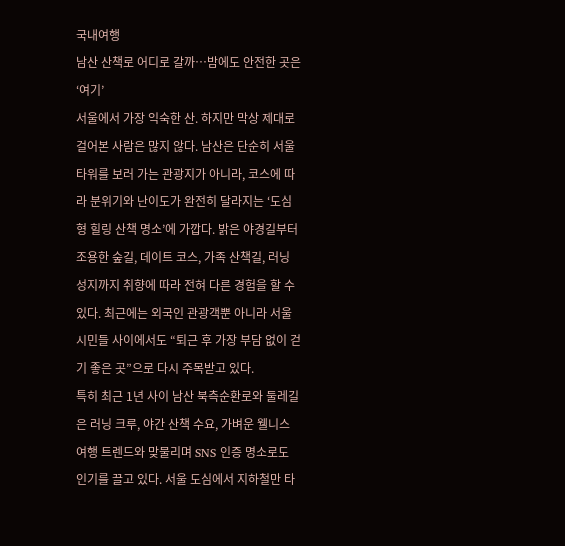국내여행
남산 산책로 어디로 갈까…밤에도 안전한 곳은 ‘여기’
서울에서 가장 익숙한 산. 하지만 막상 제대로 걸어본 사람은 많지 않다. 남산은 단순히 서울타워를 보러 가는 관광지가 아니라, 코스에 따라 분위기와 난이도가 완전히 달라지는 ‘도심형 힐링 산책 명소’에 가깝다. 밝은 야경길부터 조용한 숲길, 데이트 코스, 가족 산책길, 러닝 성지까지 취향에 따라 전혀 다른 경험을 할 수 있다. 최근에는 외국인 관광객뿐 아니라 서울 시민들 사이에서도 “퇴근 후 가장 부담 없이 걷기 좋은 곳”으로 다시 주목받고 있다.
특히 최근 1년 사이 남산 북측순환로와 둘레길은 러닝 크루, 야간 산책 수요, 가벼운 웰니스 여행 트렌드와 맞물리며 SNS 인증 명소로도 인기를 끌고 있다. 서울 도심에서 지하철만 타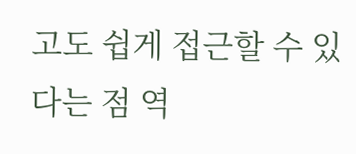고도 쉽게 접근할 수 있다는 점 역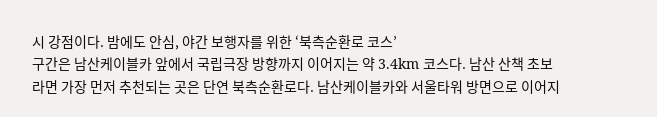시 강점이다. 밤에도 안심, 야간 보행자를 위한 ‘북측순환로 코스’
구간은 남산케이블카 앞에서 국립극장 방향까지 이어지는 약 3.4km 코스다. 남산 산책 초보라면 가장 먼저 추천되는 곳은 단연 북측순환로다. 남산케이블카와 서울타워 방면으로 이어지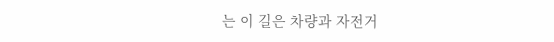는 이 길은 차량과 자전거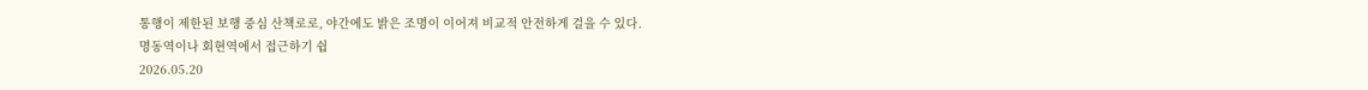통행이 제한된 보행 중심 산책로로, 야간에도 밝은 조명이 이어져 비교적 안전하게 걸을 수 있다.
명동역이나 회현역에서 접근하기 쉽
2026.05.20